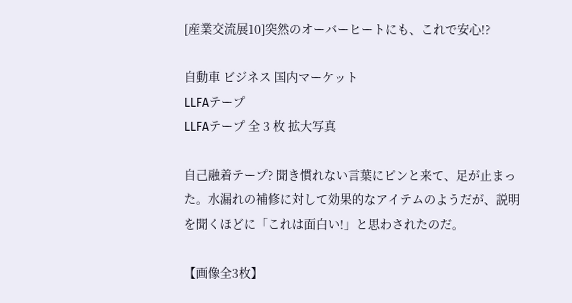[産業交流展10]突然のオーバーヒートにも、これで安心!?

自動車 ビジネス 国内マーケット
LLFAテープ
LLFAテープ 全 3 枚 拡大写真

自己融着テープ? 聞き慣れない言葉にピンと来て、足が止まった。水漏れの補修に対して効果的なアイテムのようだが、説明を聞くほどに「これは面白い!」と思わされたのだ。

【画像全3枚】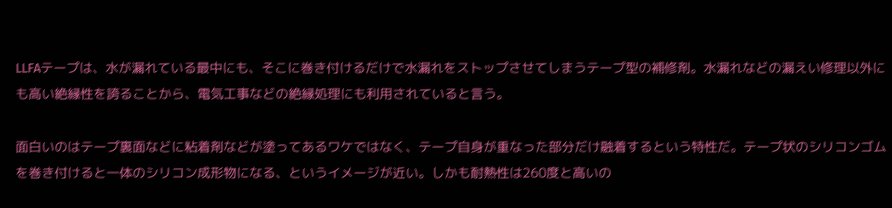LLFAテープは、水が漏れている最中にも、そこに巻き付けるだけで水漏れをストップさせてしまうテープ型の補修剤。水漏れなどの漏えい修理以外にも高い絶縁性を誇ることから、電気工事などの絶縁処理にも利用されていると言う。

面白いのはテープ裏面などに粘着剤などが塗ってあるワケではなく、テープ自身が重なった部分だけ融着するという特性だ。テープ状のシリコンゴムを巻き付けると一体のシリコン成形物になる、というイメージが近い。しかも耐熱性は260度と高いの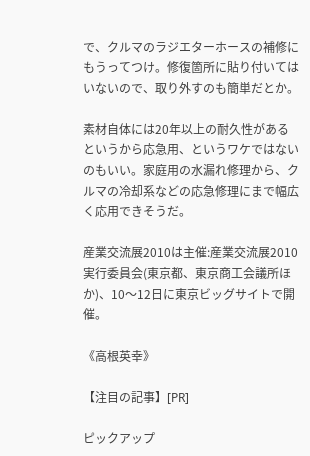で、クルマのラジエターホースの補修にもうってつけ。修復箇所に貼り付いてはいないので、取り外すのも簡単だとか。

素材自体には20年以上の耐久性があるというから応急用、というワケではないのもいい。家庭用の水漏れ修理から、クルマの冷却系などの応急修理にまで幅広く応用できそうだ。

産業交流展2010は主催:産業交流展2010実行委員会(東京都、東京商工会議所ほか)、10〜12日に東京ビッグサイトで開催。

《高根英幸》

【注目の記事】[PR]

ピックアップ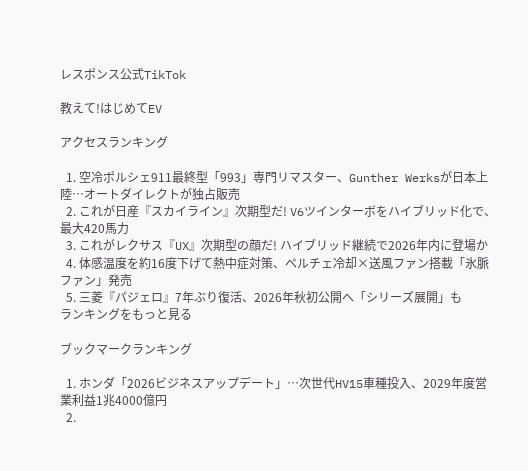レスポンス公式TikTok

教えて!はじめてEV

アクセスランキング

  1. 空冷ポルシェ911最終型「993」専門リマスター、Gunther Werksが日本上陸…オートダイレクトが独占販売
  2. これが日産『スカイライン』次期型だ! V6ツインターボをハイブリッド化で、最大420馬力
  3. これがレクサス『UX』次期型の顔だ! ハイブリッド継続で2026年内に登場か
  4. 体感温度を約16度下げて熱中症対策、ペルチェ冷却×送風ファン搭載「氷脈ファン」発売
  5. 三菱『パジェロ』7年ぶり復活、2026年秋初公開へ「シリーズ展開」も
ランキングをもっと見る

ブックマークランキング

  1. ホンダ「2026ビジネスアップデート」…次世代HV15車種投入、2029年度営業利益1兆4000億円
  2.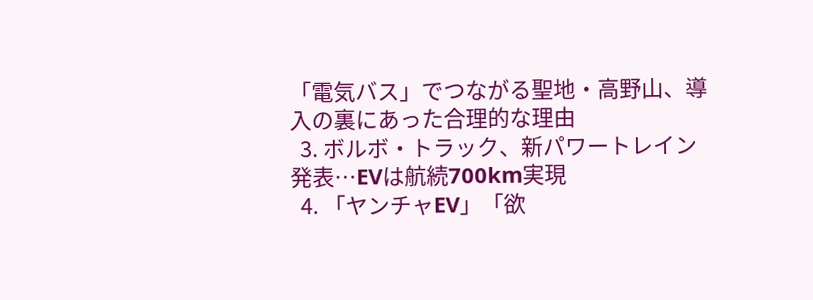「電気バス」でつながる聖地・高野山、導入の裏にあった合理的な理由
  3. ボルボ・トラック、新パワートレイン発表…EVは航続700km実現
  4. 「ヤンチャEV」「欲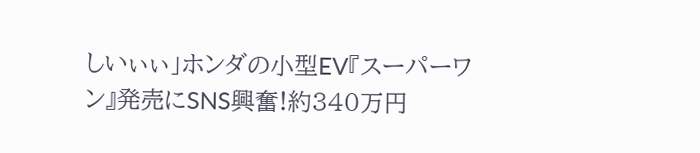しいぃぃ」ホンダの小型EV『スーパーワン』発売にSNS興奮!約340万円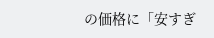の価格に「安すぎ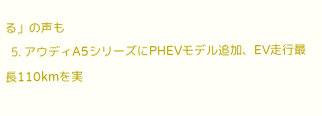る」の声も
  5. アウディA5シリーズにPHEVモデル追加、EV走行最長110kmを実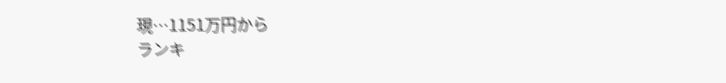現…1151万円から
ランキ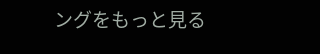ングをもっと見る